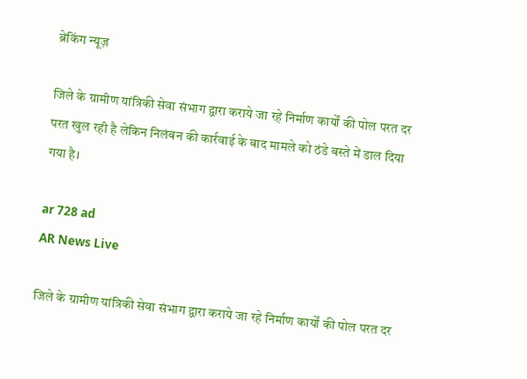ब्रेकिंग न्यूज़

जिले के ग्रामीण यांत्रिकी सेवा संभाग द्वारा कराये जा रहे निर्माण कार्यों की पोल परत दर परत खुल रही है लेकिन निलंबन की कार्रवाई के बाद मामले को ठंडे बस्ते में डाल दिया गया है।

ar 728 ad
AR News Live

जिले के ग्रामीण यांत्रिकी सेवा संभाग द्वारा कराये जा रहे निर्माण कार्यों की पोल परत दर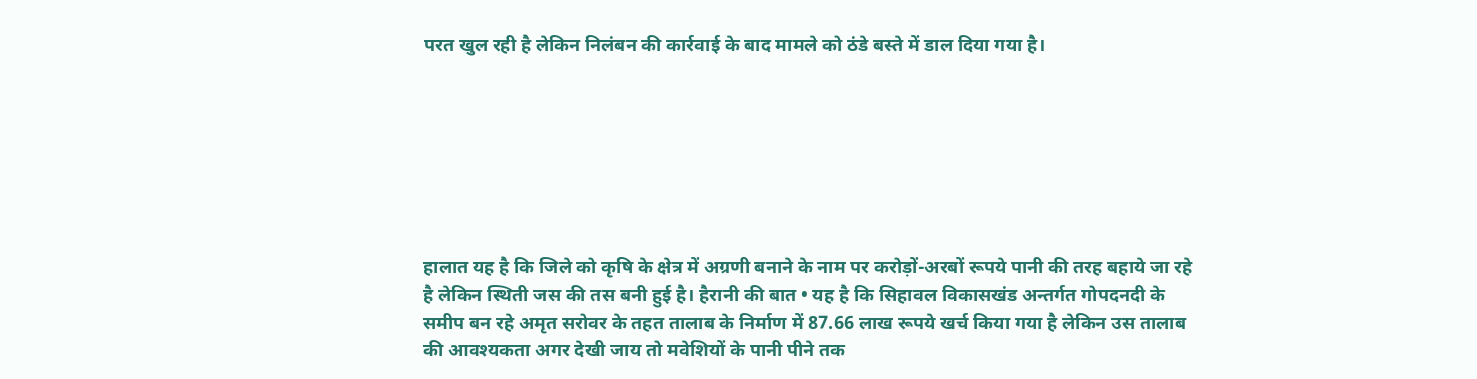परत खुल रही है लेकिन निलंबन की कार्रवाई के बाद मामले को ठंडे बस्ते में डाल दिया गया है।







हालात यह है कि जिले को कृषि के क्षेत्र में अग्रणी बनाने के नाम पर करोड़ों-अरबों रूपये पानी की तरह बहाये जा रहे है लेकिन स्थिती जस की तस बनी हुई है। हैरानी की बात • यह है कि सिहावल विकासखंड अन्तर्गत गोपदनदी के समीप बन रहे अमृत सरोवर के तहत तालाब के निर्माण में 87.66 लाख रूपये खर्च किया गया है लेकिन उस तालाब की आवश्यकता अगर देखी जाय तो मवेशियों के पानी पीने तक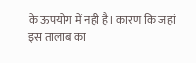के ऊपयोग में नही है। कारण कि जहां इस तालाब का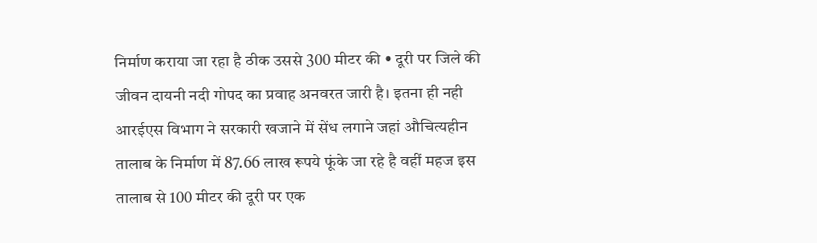निर्माण कराया जा रहा है ठीक उससे 300 मीटर की • दूरी पर जिले की जीवन दायनी नदी गोपद का प्रवाह अनवरत जारी है। इतना ही नही आरईएस विभाग ने सरकारी खजाने में सेंध लगाने जहां औचित्यहीन तालाब के निर्माण में 87.66 लाख रूपये फूंके जा रहे है वहीं महज इस तालाब से 100 मीटर की दूरी पर एक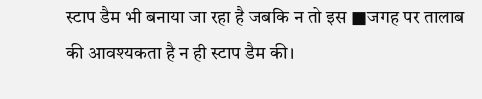स्टाप डैम भी बनाया जा रहा है जबकि न तो इस ■जगह पर तालाब की आवश्यकता है न ही स्टाप डैम की।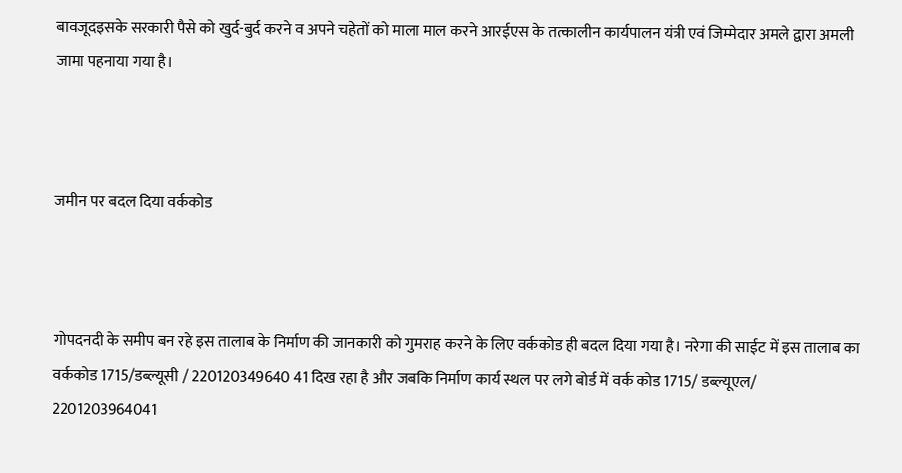बावजूदइसके सरकारी पैसे को खुर्द-बुर्द करने व अपने चहेतों को माला माल करने आरईएस के तत्कालीन कार्यपालन यंत्री एवं जिम्मेदार अमले द्वारा अमली जामा पहनाया गया है।



जमीन पर बदल दिया वर्ककोड



गोपदनदी के समीप बन रहे इस तालाब के निर्माण की जानकारी को गुमराह करने के लिए वर्ककोड ही बदल दिया गया है। नरेगा की साईट में इस तालाब का वर्ककोड 1715/डब्ल्यूसी / 220120349640 41 दिख रहा है और जबकि निर्माण कार्य स्थल पर लगे बोर्ड में वर्क कोड 1715/ डब्ल्यूएल/ 2201203964041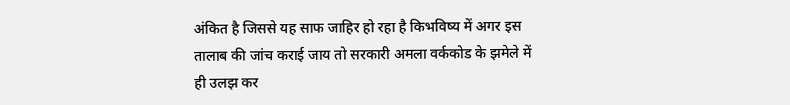अंकित है जिससे यह साफ जाहिर हो रहा है किभविष्य में अगर इस तालाब की जांच कराई जाय तो सरकारी अमला वर्ककोड के झमेले में ही उलझ कर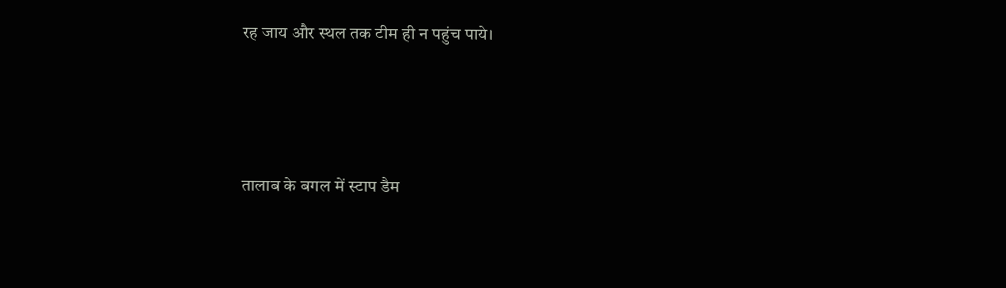रह जाय और स्थल तक टीम ही न पहुंच पाये।



तालाब के बगल में स्टाप डैम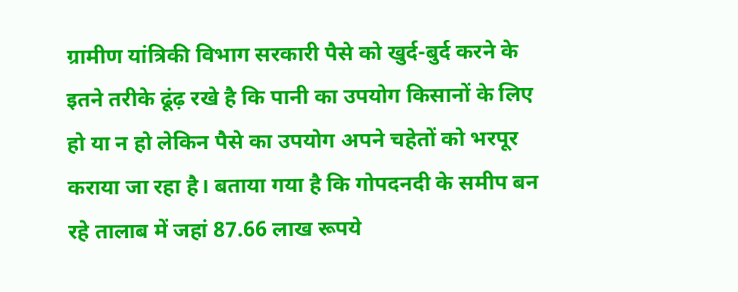ग्रामीण यांत्रिकी विभाग सरकारी पैसे को खुर्द-बुर्द करने के इतने तरीके ढूंढ़ रखे है कि पानी का उपयोग किसानों के लिए हो या न हो लेकिन पैसे का उपयोग अपने चहेतों को भरपूर कराया जा रहा है। बताया गया है कि गोपदनदी के समीप बन रहे तालाब में जहां 87.66 लाख रूपये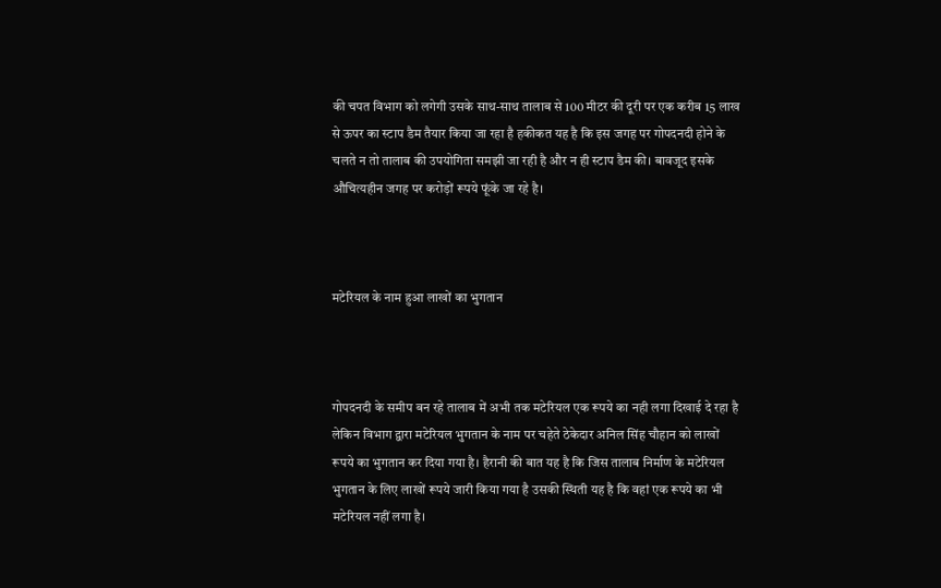की चपत विभाग को लगेगी उसके साथ-साथ तालाब से 100 मीटर की दूरी पर एक करीब 15 लाख से ऊपर का स्टाप डैम तैयार किया जा रहा है हकीकत यह है कि इस जगह पर गोपदनदी होने के चलते न तो तालाब की उपयोगिता समझी जा रही है और न ही स्टाप डैम की। बावजूद इसके औचित्यहीन जगह पर करोड़ों रूपये फूंके जा रहे है।



मटेरियल के नाम हुआ लाखों का भुगतान



गोपदनदी के समीप बन रहे तालाब में अभी तक मटेरियल एक रूपये का नही लगा दिखाई दे रहा है लेकिन विभाग द्वारा मटेरियल भुगतान के नाम पर चहेते ठेकेदार अनिल सिंह चौहान को लाखों रूपये का भुगतान कर दिया गया है। हैरानी की बात यह है कि जिस तालाब निर्माण के मटेरियल भुगतान के लिए लाखों रूपये जारी किया गया है उसकी स्थिती यह है कि वहां एक रूपये का भी मटेरियल नहीं लगा है।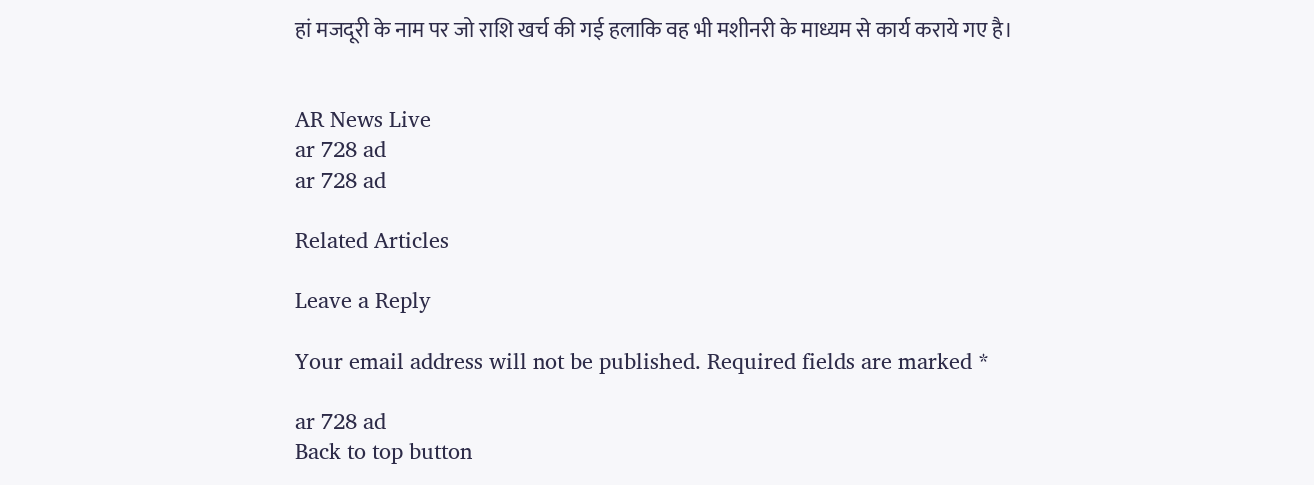हां मजदूरी के नाम पर जो राशि खर्च की गई हलाकि वह भी मशीनरी के माध्यम से कार्य कराये गए है।


AR News Live
ar 728 ad
ar 728 ad

Related Articles

Leave a Reply

Your email address will not be published. Required fields are marked *

ar 728 ad
Back to top button